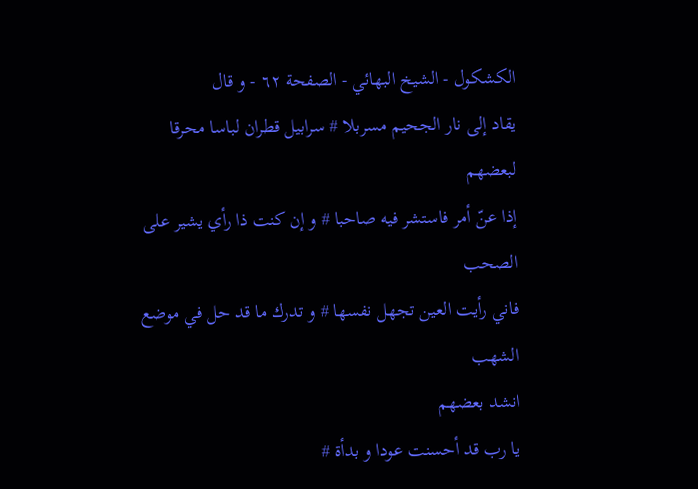الكشكول - الشيخ البهائي - الصفحة ٦٢ - و قال
يقاد إلى نار الجحيم مسربلا # سرابيل قطران لباسا محرقا
لبعضهم
إذا عنّ أمر فاستشر فيه صاحبا # و إن كنت ذا رأي يشير على الصحب
فاني رأيت العين تجهل نفسها # و تدرك ما قد حل في موضع الشهب
انشد بعضهم
يا رب قد أحسنت عودا و بدأة #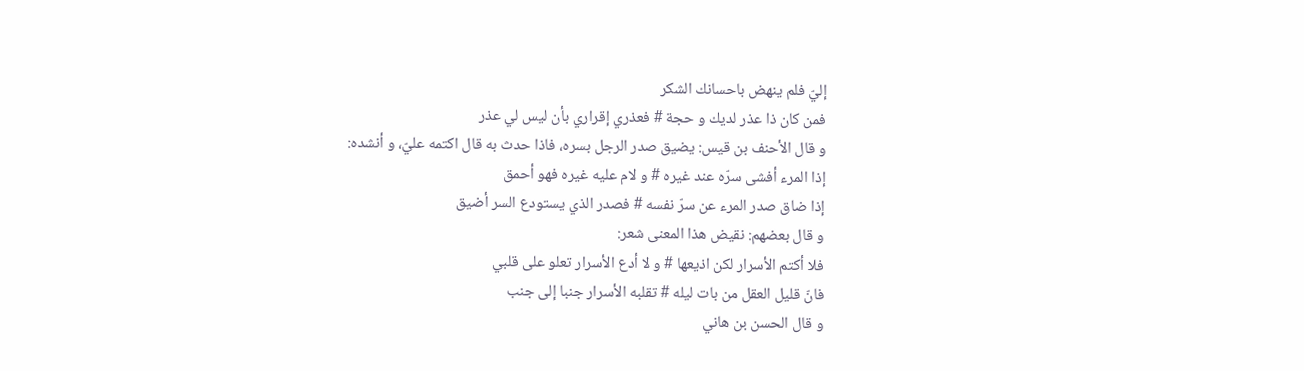إليّ فلم ينهض باحسانك الشكر
فمن كان ذا عذر لديك و حجة # فعذري إقراري بأن ليس لي عذر
و قال الأحنف بن قيس: يضيق صدر الرجل بسره، فاذا حدث به قال اكتمه عليّ، و أنشده:
إذا المرء أفشى سرّه عند غيره # و لام عليه غيره فهو أحمق
إذا ضاق صدر المرء عن سرّ نفسه # فصدر الذي يستودع السر أضيق
و قال بعضهم: نقيض هذا المعنى شعر:
فلا أكتم الأسرار لكن اذيعها # و لا أدع الأسرار تعلو على قلبي
فانّ قليل العقل من بات ليله # تقلبه الأسرار جنبا إلى جنب
و قال الحسن بن هاني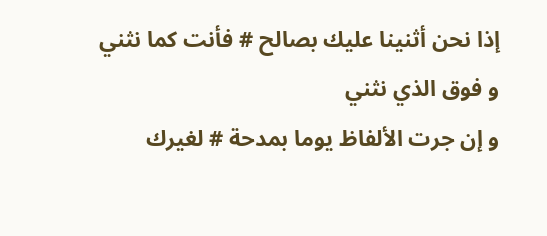إذا نحن أثنينا عليك بصالح # فأنت كما نثني و فوق الذي نثني
و إن جرت الألفاظ يوما بمدحة # لغيرك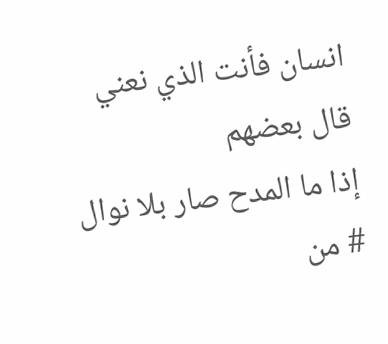انسان فأنت الذي نعني
قال بعضهم
إذا ما المدح صار بلا نوال # من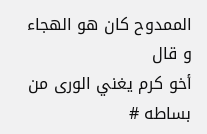الممدوح كان هو الهجاء
و قال
أخو كرم يغني الورى من بساطه #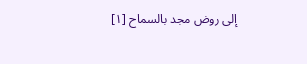إلى روض مجد بالسماح [١]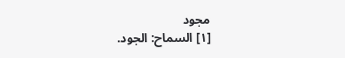مجود
[١] السماح: الجود.